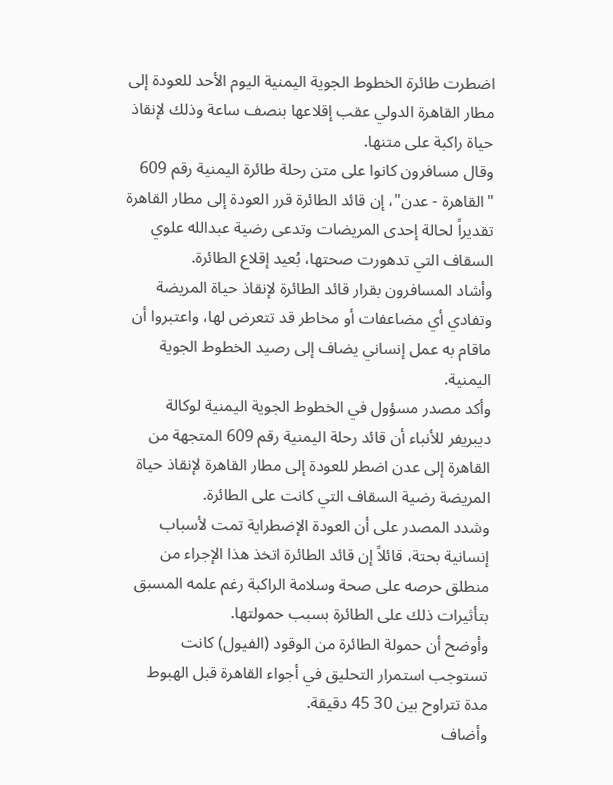اضطرت طائرة الخطوط الجوية اليمنية اليوم الأحد للعودة إلى مطار القاهرة الدولي عقب إقلاعها بنصف ساعة وذلك لإنقاذ حياة راكبة على متنها.
وقال مسافرون كانوا على متن رحلة طائرة اليمنية رقم 609 "القاهرة - عدن"، إن قائد الطائرة قرر العودة إلى مطار القاهرة تقديراً لحالة إحدى المريضات وتدعى رضية عبدالله علوي السقاف التي تدهورت صحتها، بُعيد إقلاع الطائرة.
وأشاد المسافرون بقرار قائد الطائرة لإنقاذ حياة المريضة وتفادي أي مضاعفات أو مخاطر قد تتعرض لها، واعتبروا أن ماقام به عمل إنساني يضاف إلى رصيد الخطوط الجوية اليمنية.
وأكد مصدر مسؤول في الخطوط الجوية اليمنية لوكالة ديبريفر للأنباء أن قائد رحلة اليمنية رقم 609 المتجهة من القاهرة إلى عدن اضطر للعودة إلى مطار القاهرة لإنقاذ حياة المريضة رضية السقاف التي كانت على الطائرة.
وشدد المصدر على أن العودة الإضطراية تمت لأسباب إنسانية بحتة، قائلاً إن قائد الطائرة اتخذ هذا الإجراء من منطلق حرصه على صحة وسلامة الراكبة رغم علمه المسبق بتأثيرات ذلك على الطائرة بسبب حمولتها.
وأوضح أن حمولة الطائرة من الوقود (الفيول) كانت تستوجب استمرار التحليق في أجواء القاهرة قبل الهبوط مدة تتراوح بين 30 45 دقيقة.
وأضاف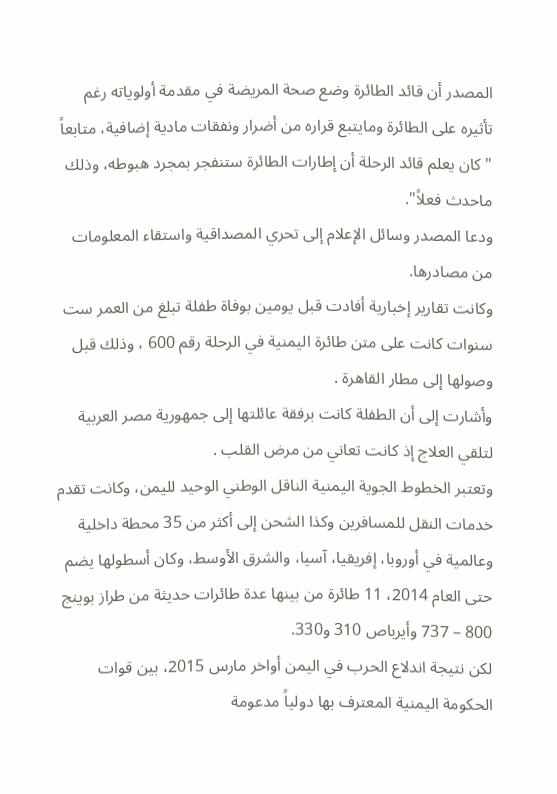المصدر أن قائد الطائرة وضع صحة المريضة في مقدمة أولوياته رغم تأثيره على الطائرة ومايتبع قراره من أضرار ونفقات مادية إضافية، متابعاً " كان يعلم قائد الرحلة أن إطارات الطائرة ستنفجر بمجرد هبوطه، وذلك ماحدث فعلاً".
ودعا المصدر وسائل الإعلام إلى تحري المصداقية واستقاء المعلومات من مصادرها.
وكانت تقارير إخبارية أفادت قبل يومين بوفاة طفلة تبلغ من العمر ست سنوات كانت على متن طائرة اليمنية في الرحلة رقم 600 ، وذلك قبل وصولها إلى مطار القاهرة .
وأشارت إلى أن الطفلة كانت برفقة عائلتها إلى جمهورية مصر العربية لتلقي العلاج إذ كانت تعاني من مرض القلب .
وتعتبر الخطوط الجوية اليمنية الناقل الوطني الوحيد لليمن، وكانت تقدم خدمات النقل للمسافرين وكذا الشحن إلى أكثر من 35 محطة داخلية وعالمية في أوروبا، إفريقيا، آسيا، والشرق الأوسط، وكان أسطولها يضم حتى العام 2014، 11 طائرة من بينها عدة طائرات حديثة من طراز بوينج 800 – 737 وأيرباص 310 و330.
لكن نتيجة اندلاع الحرب في اليمن أواخر مارس 2015، بين قوات الحكومة اليمنية المعترف بها دولياً مدعومة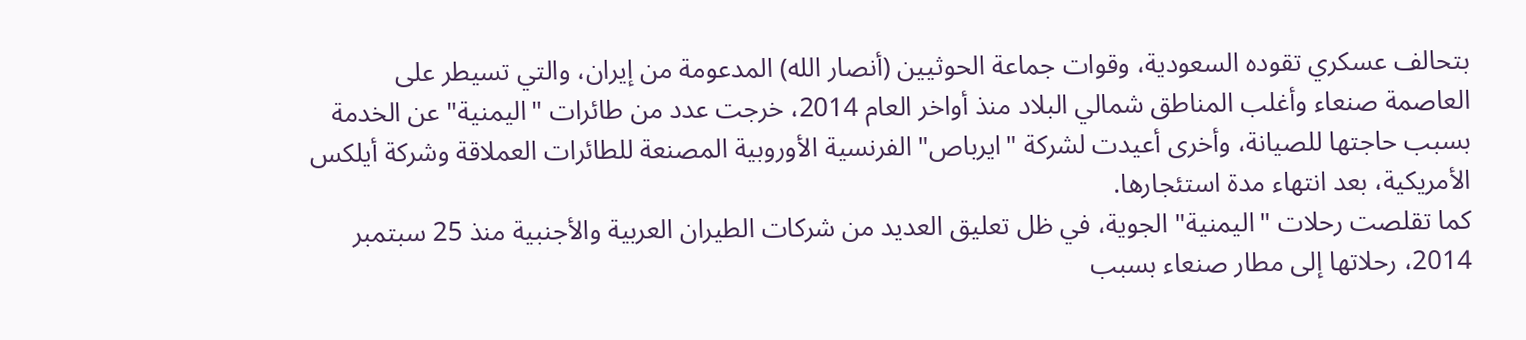بتحالف عسكري تقوده السعودية، وقوات جماعة الحوثيين (أنصار الله) المدعومة من إيران، والتي تسيطر على العاصمة صنعاء وأغلب المناطق شمالي البلاد منذ أواخر العام 2014، خرجت عدد من طائرات "اليمنية" عن الخدمة بسبب حاجتها للصيانة، وأخرى أعيدت لشركة "ايرباص" الفرنسية الأوروبية المصنعة للطائرات العملاقة وشركة أيلكس الأمريكية، بعد انتهاء مدة استئجارها.
كما تقلصت رحلات "اليمنية" الجوية، في ظل تعليق العديد من شركات الطيران العربية والأجنبية منذ 25 سبتمبر 2014، رحلاتها إلى مطار صنعاء بسبب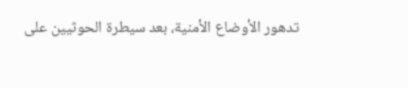تدهور الأوضاع الأمنية، بعد سيطرة الحوثيين على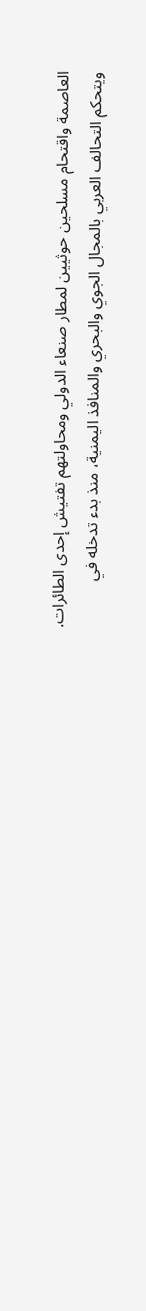العاصمة واقتحام مسلحين حوثيين لمطار صنعاء الدولي ومحاولتهم تفتيش إحدى الطائرات.
ويتحكم التحالف العربي بالمجال الجوي والبحري والمنافذ اليمنية، منذ بدء تدخله في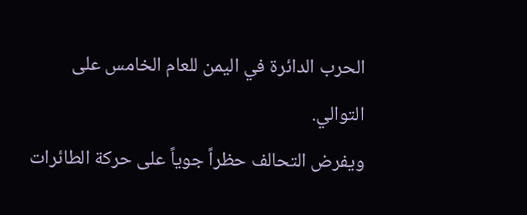الحرب الدائرة في اليمن للعام الخامس على التوالي.
ويفرض التحالف حظراً جوياً على حركة الطائرات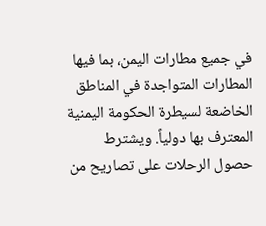في جميع مطارات اليمن، بما فيها المطارات المتواجدة في المناطق الخاضعة لسيطرة الحكومة اليمنية المعترف بها دولياً. ويشترط حصول الرحلات على تصاريح من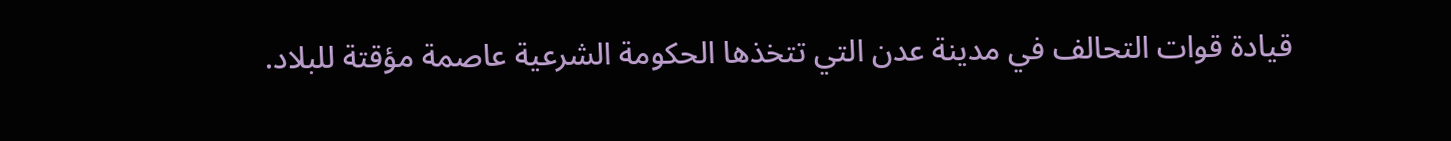قيادة قوات التحالف في مدينة عدن التي تتخذها الحكومة الشرعية عاصمة مؤقتة للبلاد.